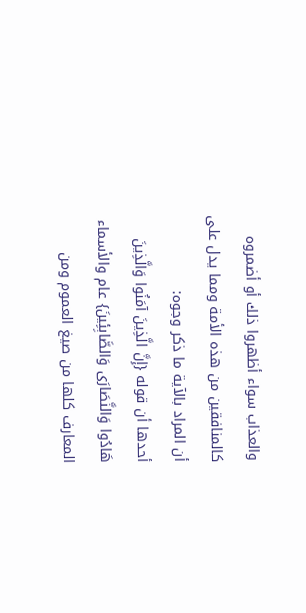والعذاب سواء أظهروا ذلك أو أضمروه كالمنافقين من هذه الأمة ومما يدل على أن المراد بالآية ما ذكر وجوه:
أحدها أن قوله {إِنَّ الَّذِينَ آمَنُوا وَالَّذِينَ هَادُوا وَالنَّصَارَى وَالصَّابِئِينَ} عام والأسماء المعارف كلها من صيغ العموم ومن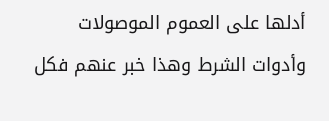أدلها على العموم الموصولات وأدوات الشرط وهذا خبر عنهم فكل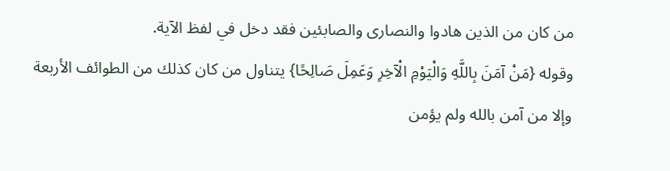من كان من الذين هادوا والنصارى والصابئين فقد دخل في لفظ الآية.
وقوله {مَنْ آمَنَ بِاللَّهِ وَالْيَوْمِ الْآخِرِ وَعَمِلَ صَالِحًا} يتناول من كان كذلك من الطوائف الأربعة وإلا من آمن بالله ولم يؤمن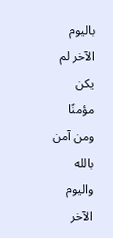باليوم الآخر لم يكن مؤمنًا ومن آمن بالله واليوم الآخر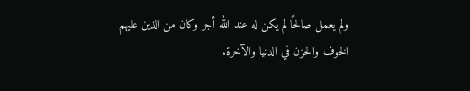ولم يعمل صالحًا لم يكن له عند الله أجر وكان من الذين عليهم الخوف والحزن في الدنيا والآخرة.